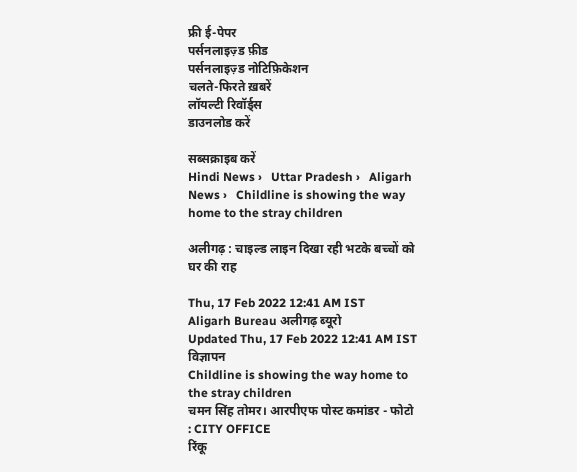फ्री ई-पेपर
पर्सनलाइज़्ड फ़ीड
पर्सनलाइज़्ड नोटिफ़िकेशन
चलते-फिरते ख़बरें
लॉयल्टी रिवॉर्ड्स
डाउनलोड करें

सब्सक्राइब करें
Hindi News ›   Uttar Pradesh ›   Aligarh News ›   Childline is showing the way home to the stray children

अलीगढ़ : चाइल्ड लाइन दिखा रही भटके बच्चों को घर की राह

Thu, 17 Feb 2022 12:41 AM IST
Aligarh Bureau अलीगढ़ ब्यूरो
Updated Thu, 17 Feb 2022 12:41 AM IST
विज्ञापन
Childline is showing the way home to the stray children
चमन सिंह तोमर। आरपीएफ पोस्ट कमांडर - फोटो : CITY OFFICE
रिंकू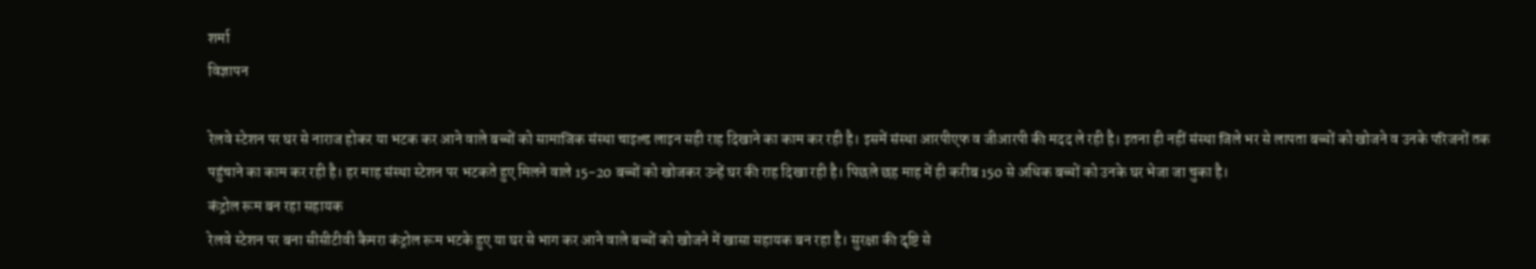शर्मा
विज्ञापन

रेलवे स्टेशन पर घर से नाराज होकर या भटक कर आने वाले बच्चों को सामाजिक संस्था चाइल्ड लाइन सही राह दिखाने का काम कर रही है। इसमें संस्था आरपीएफ व जीआरपी की मदद ले रही है। इतना ही नहीं संस्था जिले भर से लापता बच्चों को खोजने व उनके परिजनों तक पहुंचाने का काम कर रही है। हर माह संस्था स्टेशन पर भटकते हुए मिलने वाले 15-20 बच्चों को खोजकर उन्हें घर की राह दिखा रही है। पिछले छह माह में ही करीब 150 से अधिक बच्चों को उनके घर भेजा जा चुका है।
कंट्रोल रूम बन रहा सहायक
रेलवे स्टेशन पर बना सीसीटीवी कैमरा कंट्रोल रूम भटके हुए या घर से भाग कर आने वाले बच्चों को खोजने में खासा सहायक बन रहा है। सुरक्षा की दृष्टि से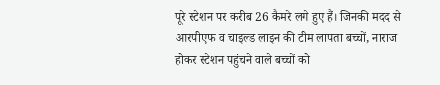पूरे स्टेशन पर करीब 26 कैमरे लगे हुए हैं। जिनकी मदद से आरपीएफ व चाइल्ड लाइन की टीम लापता बच्चों, नाराज होकर स्टेशन पहुंचने वाले बच्चों को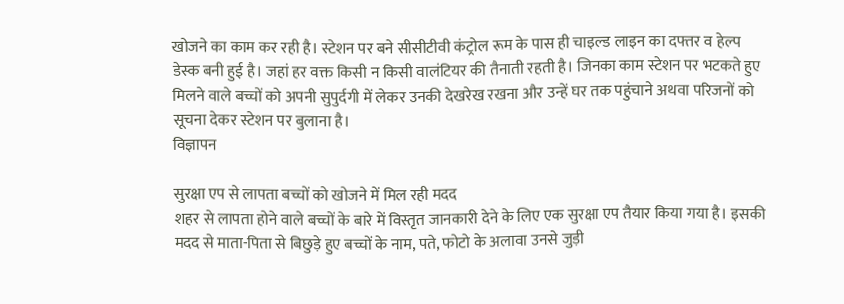खोजने का काम कर रही है। स्टेशन पर बने सीसीटीवी कंट्रोल रूम के पास ही चाइल्ड लाइन का दफ्तर व हेल्प डेस्क बनी हुई है। जहां हर वक्त किसी न किसी वालंटियर की तैनाती रहती है। जिनका काम स्टेशन पर भटकते हुए मिलने वाले बच्चों को अपनी सुपुर्दगी में लेकर उनकी देखरेख रखना और उन्हें घर तक पहुंचाने अथवा परिजनों को सूचना देकर स्टेशन पर बुलाना है।
विज्ञापन

सुरक्षा एप से लापता बच्चों को खोजने में मिल रही मदद
शहर से लापता होने वाले बच्चों के बारे में विस्तृत जानकारी देने के लिए एक सुरक्षा एप तैयार किया गया है। इसकी मदद से माता-पिता से बिछुड़े हुए बच्चों के नाम, पते, फोटो के अलावा उनसे जुड़ी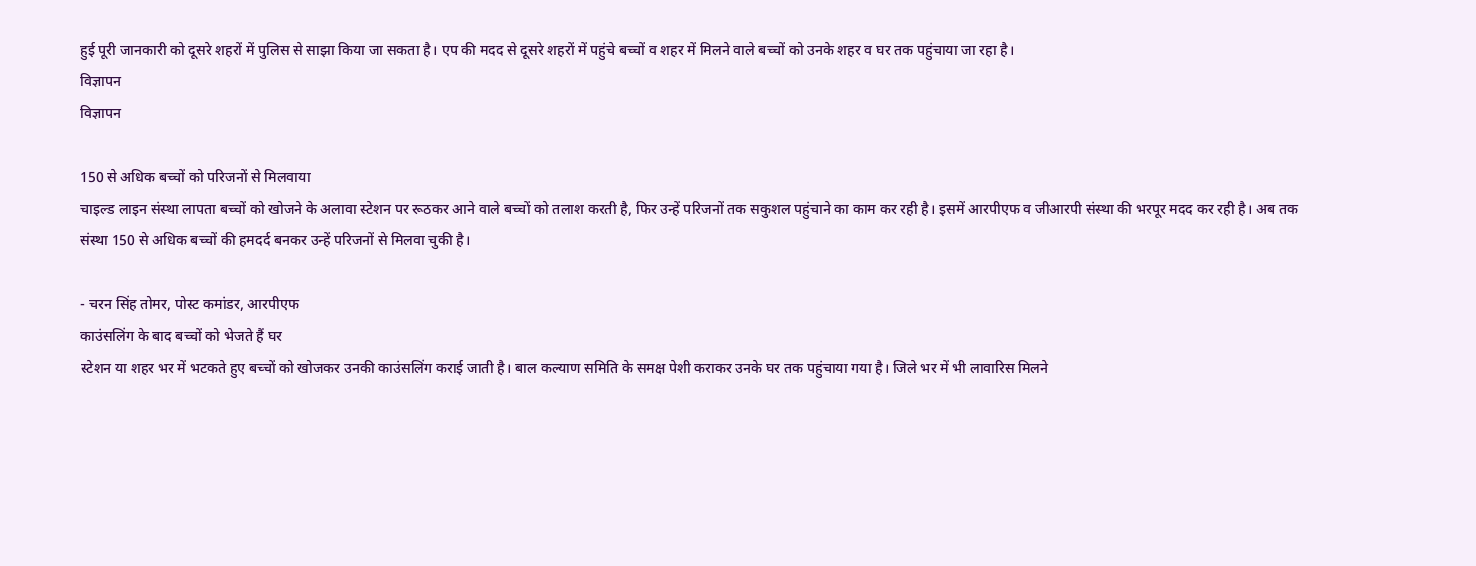हुई पूरी जानकारी को दूसरे शहरों में पुलिस से साझा किया जा सकता है। एप की मदद से दूसरे शहरों में पहुंचे बच्चों व शहर में मिलने वाले बच्चों को उनके शहर व घर तक पहुंचाया जा रहा है।
विज्ञापन
विज्ञापन

150 से अधिक बच्चों को परिजनों से मिलवाया
चाइल्ड लाइन संस्था लापता बच्चों को खोजने के अलावा स्टेशन पर रूठकर आने वाले बच्चों को तलाश करती है, फिर उन्हें परिजनों तक सकुशल पहुंचाने का काम कर रही है। इसमें आरपीएफ व जीआरपी संस्था की भरपूर मदद कर रही है। अब तक संस्था 150 से अधिक बच्चों की हमदर्द बनकर उन्हें परिजनों से मिलवा चुकी है।

- चरन सिंह तोमर, पोस्ट कमांडर, आरपीएफ
काउंसलिंग के बाद बच्चों को भेजते हैं घर
स्टेशन या शहर भर में भटकते हुए बच्चों को खोजकर उनकी काउंसलिंग कराई जाती है। बाल कल्याण समिति के समक्ष पेशी कराकर उनके घर तक पहुंचाया गया है। जिले भर में भी लावारिस मिलने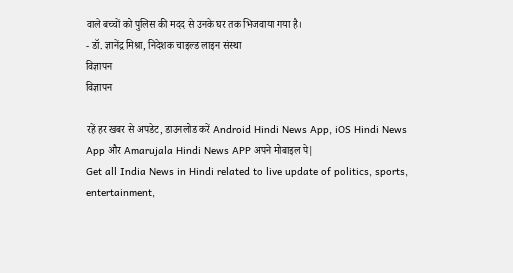वाले बच्चों को पुलिस की मदद से उनके घर तक भिजवाया गया है।
- डॉ. ज्ञानेंद्र मिश्रा, निदेशक चाइल्ड लाइन संस्था
विज्ञापन
विज्ञापन

रहें हर खबर से अपडेट, डाउनलोड करें Android Hindi News App, iOS Hindi News App और Amarujala Hindi News APP अपने मोबाइल पे|
Get all India News in Hindi related to live update of politics, sports, entertainment,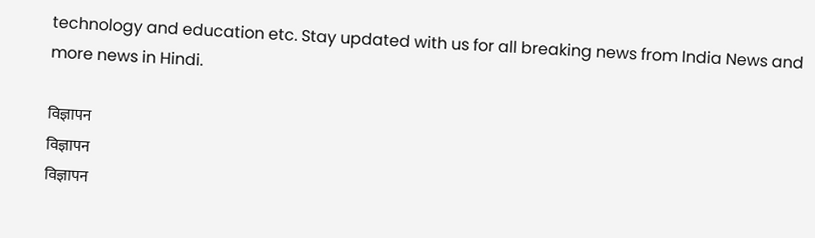technology and education etc. Stay updated with us for all breaking news from India News and more news in Hindi.

विज्ञापन
विज्ञापन
विज्ञापन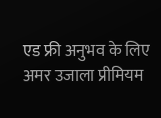एड फ्री अनुभव के लिए अमर उजाला प्रीमियम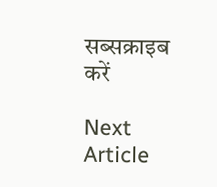सब्सक्राइब करें

Next Article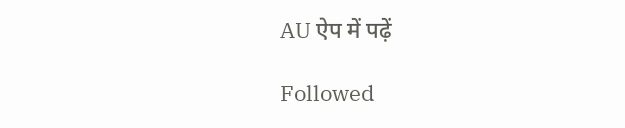AU ऐप में पढ़ें

Followed